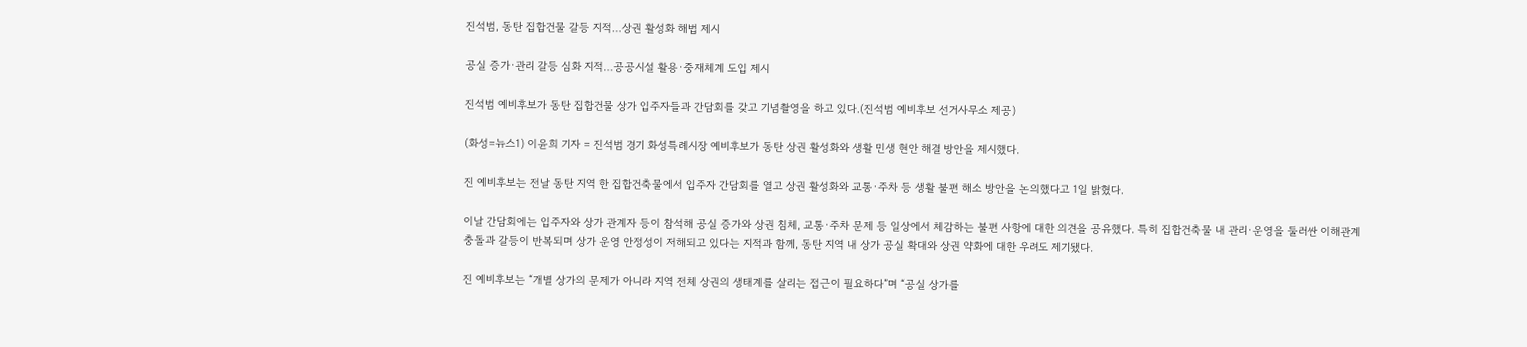진석범, 동탄 집합건물 갈등 지적…상권 활성화 해법 제시

공실 증가·관리 갈등 심화 지적…공공시설 활용·중재체계 도입 제시

진석범 예비후보가 동탄 집합건물 상가 입주자들과 간담회를 갖고 기념촬영을 하고 있다.(진석범 예비후보 선거사무소 제공)

(화성=뉴스1) 이윤희 기자 = 진석범 경기 화성특례시장 예비후보가 동탄 상권 활성화와 생활 민생 현안 해결 방안을 제시했다.

진 예비후보는 전날 동탄 지역 한 집합건축물에서 입주자 간담회를 열고 상권 활성화와 교통·주차 등 생활 불편 해소 방안을 논의했다고 1일 밝혔다.

이날 간담회에는 입주자와 상가 관계자 등이 참석해 공실 증가와 상권 침체, 교통·주차 문제 등 일상에서 체감하는 불편 사항에 대한 의견을 공유했다. 특히 집합건축물 내 관리·운영을 둘러싼 이해관계 충돌과 갈등이 반복되며 상가 운영 안정성이 저해되고 있다는 지적과 함께, 동탄 지역 내 상가 공실 확대와 상권 약화에 대한 우려도 제기됐다.

진 예비후보는 “개별 상가의 문제가 아니라 지역 전체 상권의 생태계를 살리는 접근이 필요하다”며 “공실 상가를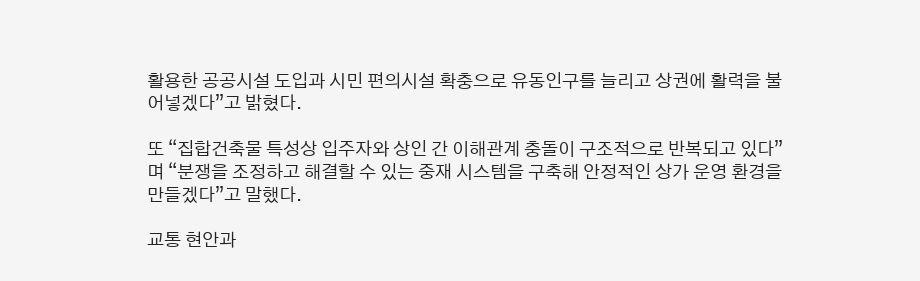활용한 공공시설 도입과 시민 편의시설 확충으로 유동인구를 늘리고 상권에 활력을 불어넣겠다”고 밝혔다.

또 “집합건축물 특성상 입주자와 상인 간 이해관계 충돌이 구조적으로 반복되고 있다”며 “분쟁을 조정하고 해결할 수 있는 중재 시스템을 구축해 안정적인 상가 운영 환경을 만들겠다”고 말했다.

교통 현안과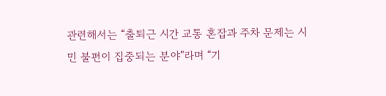관련해서는 “출퇴근 시간 교통 혼잡과 주차 문제는 시민 불편이 집중되는 분야”라며 “기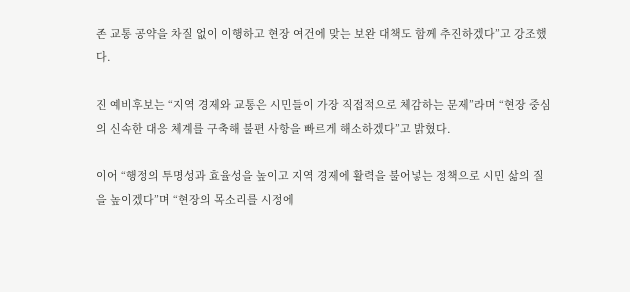존 교통 공약을 차질 없이 이행하고 현장 여건에 맞는 보완 대책도 함께 추진하겠다”고 강조했다.

진 예비후보는 “지역 경제와 교통은 시민들이 가장 직접적으로 체감하는 문제”라며 “현장 중심의 신속한 대응 체계를 구축해 불편 사항을 빠르게 해소하겠다”고 밝혔다.

이어 “행정의 투명성과 효율성을 높이고 지역 경제에 활력을 불어넣는 정책으로 시민 삶의 질을 높이겠다”며 “현장의 목소리를 시정에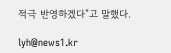적극 반영하겠다”고 말했다.

lyh@news1.kr